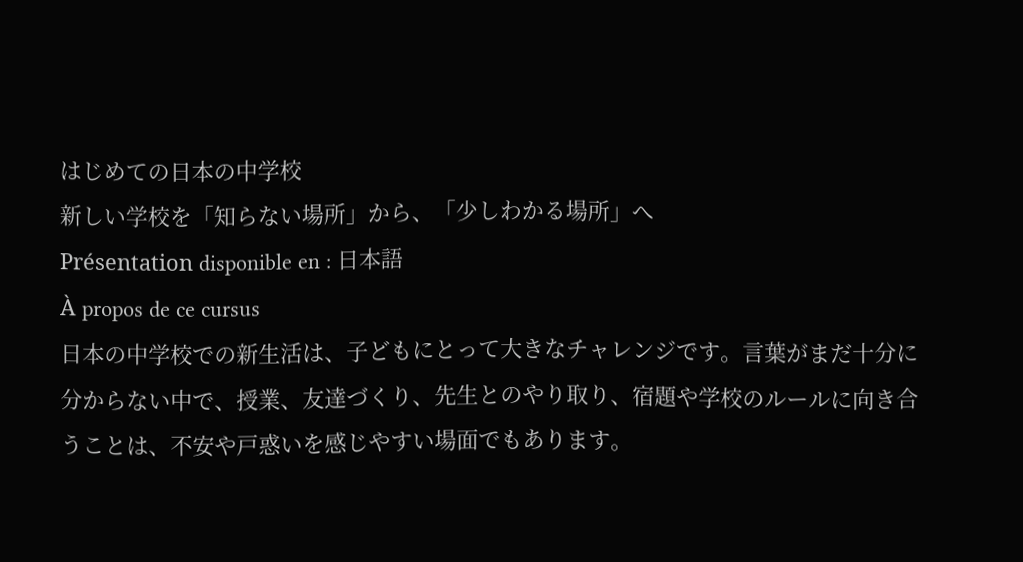はじめての日本の中学校
新しい学校を「知らない場所」から、「少しわかる場所」へ
Présentation disponible en : 日本語
À propos de ce cursus
日本の中学校での新生活は、子どもにとって大きなチャレンジです。言葉がまだ十分に分からない中で、授業、友達づくり、先生とのやり取り、宿題や学校のルールに向き合うことは、不安や戸惑いを感じやすい場面でもあります。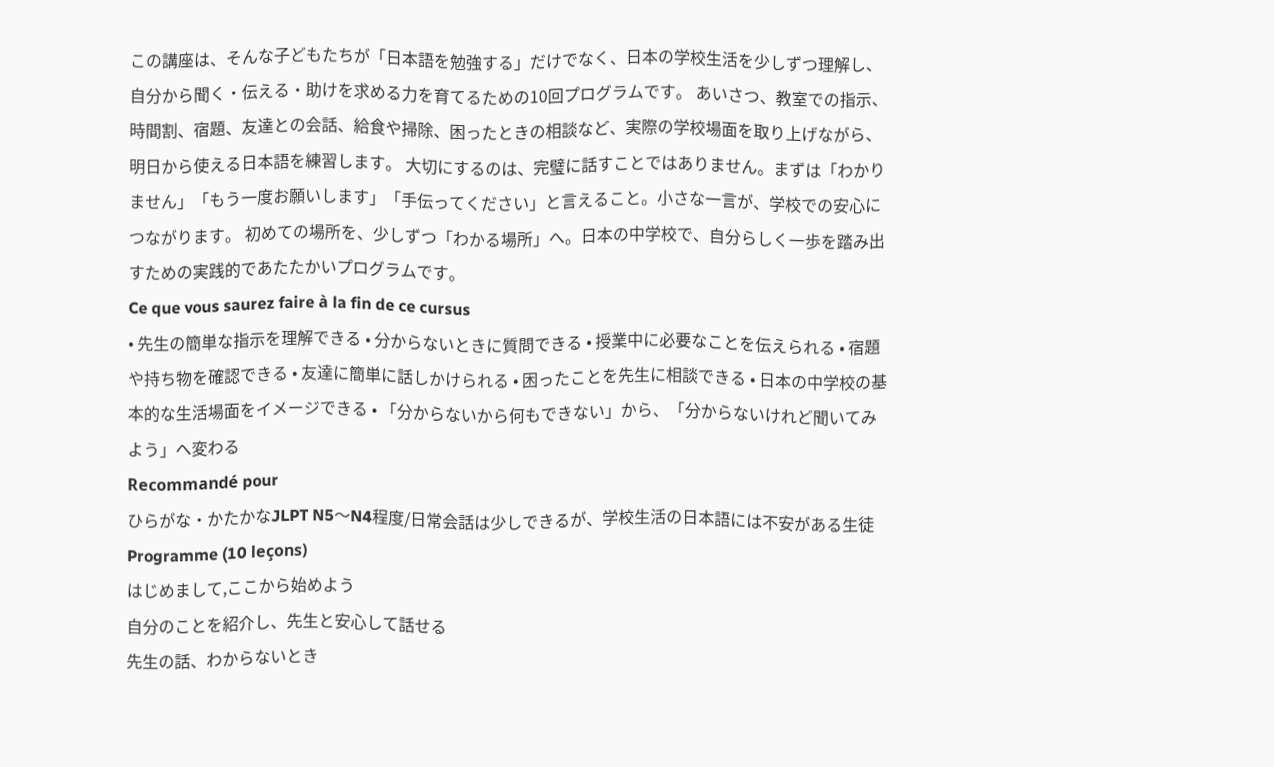この講座は、そんな子どもたちが「日本語を勉強する」だけでなく、日本の学校生活を少しずつ理解し、自分から聞く・伝える・助けを求める力を育てるための10回プログラムです。 あいさつ、教室での指示、時間割、宿題、友達との会話、給食や掃除、困ったときの相談など、実際の学校場面を取り上げながら、明日から使える日本語を練習します。 大切にするのは、完璧に話すことではありません。まずは「わかりません」「もう一度お願いします」「手伝ってください」と言えること。小さな一言が、学校での安心につながります。 初めての場所を、少しずつ「わかる場所」へ。日本の中学校で、自分らしく一歩を踏み出すための実践的であたたかいプログラムです。
Ce que vous saurez faire à la fin de ce cursus
• 先生の簡単な指示を理解できる • 分からないときに質問できる • 授業中に必要なことを伝えられる • 宿題や持ち物を確認できる • 友達に簡単に話しかけられる • 困ったことを先生に相談できる • 日本の中学校の基本的な生活場面をイメージできる • 「分からないから何もできない」から、「分からないけれど聞いてみよう」へ変わる
Recommandé pour
ひらがな・かたかなJLPT N5〜N4程度/日常会話は少しできるが、学校生活の日本語には不安がある生徒
Programme (10 leçons)
はじめまして,ここから始めよう
自分のことを紹介し、先生と安心して話せる
先生の話、わからないとき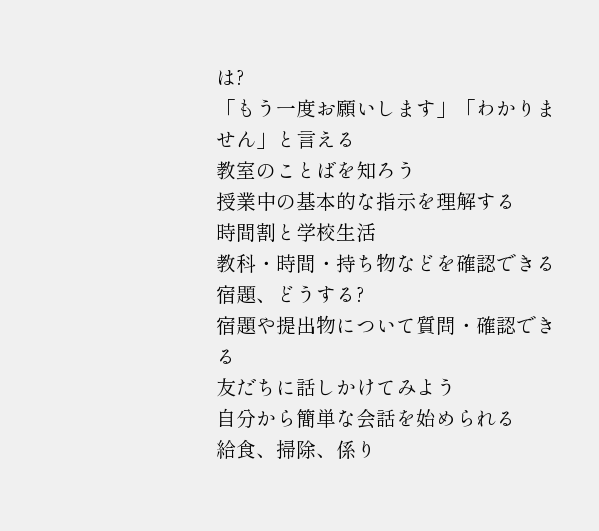は?
「もう一度お願いします」「わかりません」と言える
教室のことばを知ろう
授業中の基本的な指示を理解する
時間割と学校生活
教科・時間・持ち物などを確認できる
宿題、どうする?
宿題や提出物について質問・確認できる
友だちに話しかけてみよう
自分から簡単な会話を始められる
給食、掃除、係り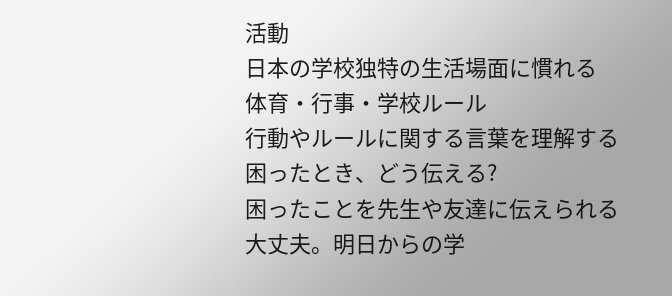活動
日本の学校独特の生活場面に慣れる
体育・行事・学校ルール
行動やルールに関する言葉を理解する
困ったとき、どう伝える?
困ったことを先生や友達に伝えられる
大丈夫。明日からの学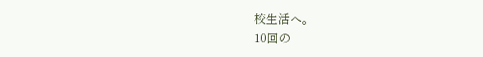校生活へ。
10回の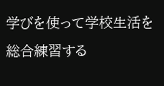学びを使って学校生活を総合練習する